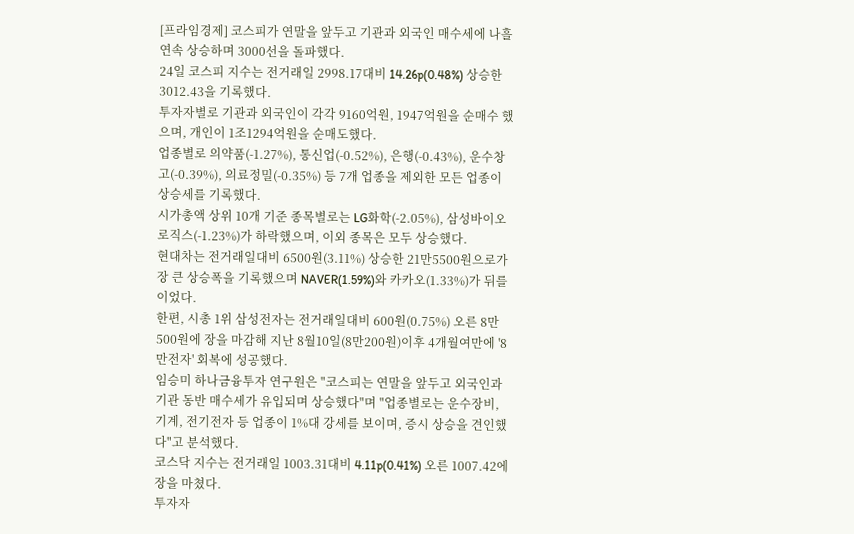[프라임경제] 코스피가 연말을 앞두고 기관과 외국인 매수세에 나흘 연속 상승하며 3000선을 돌파했다.
24일 코스피 지수는 전거래일 2998.17대비 14.26p(0.48%) 상승한 3012.43을 기록했다.
투자자별로 기관과 외국인이 각각 9160억원, 1947억원을 순매수 했으며, 개인이 1조1294억원을 순매도했다.
업종별로 의약품(-1.27%), 통신업(-0.52%), 은행(-0.43%), 운수창고(-0.39%), 의료정밀(-0.35%) 등 7개 업종을 제외한 모든 업종이 상승세를 기록했다.
시가총액 상위 10개 기준 종목별로는 LG화학(-2.05%), 삼성바이오로직스(-1.23%)가 하락했으며, 이외 종목은 모두 상승했다.
현대차는 전거래일대비 6500원(3.11%) 상승한 21만5500원으로가장 큰 상승폭을 기록했으며 NAVER(1.59%)와 카카오(1.33%)가 뒤를 이었다.
한편, 시총 1위 삼성전자는 전거래일대비 600원(0.75%) 오른 8만500원에 장을 마감해 지난 8월10일(8만200원)이후 4개월여만에 '8만전자' 회복에 성공했다.
임승미 하나금융투자 연구원은 "코스피는 연말을 앞두고 외국인과 기관 동반 매수세가 유입되며 상승했다"며 "업종별로는 운수장비, 기계, 전기전자 등 업종이 1%대 강세를 보이며, 증시 상승을 견인했다"고 분석했다.
코스닥 지수는 전거래일 1003.31대비 4.11p(0.41%) 오른 1007.42에 장을 마쳤다.
투자자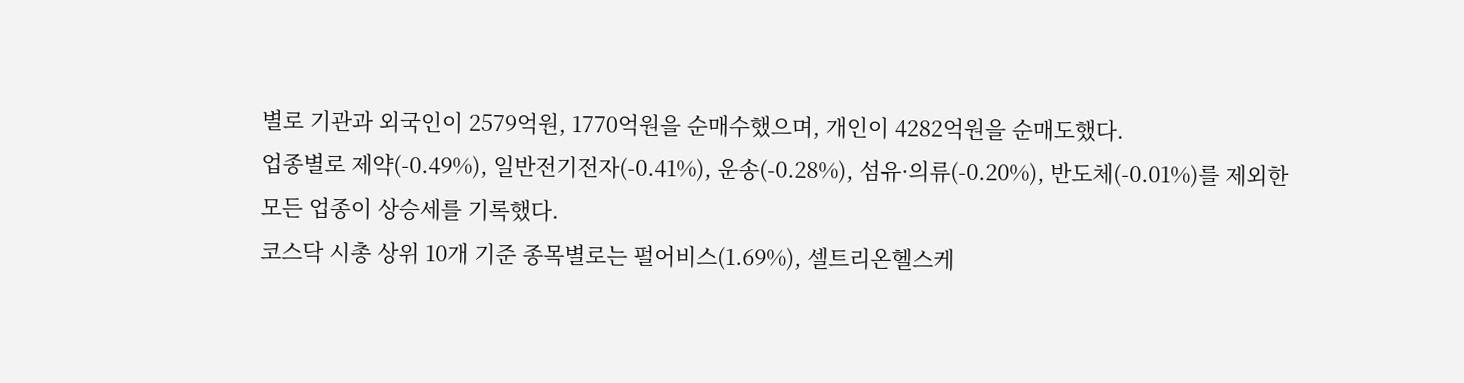별로 기관과 외국인이 2579억원, 1770억원을 순매수했으며, 개인이 4282억원을 순매도했다.
업종별로 제약(-0.49%), 일반전기전자(-0.41%), 운송(-0.28%), 섬유·의류(-0.20%), 반도체(-0.01%)를 제외한 모든 업종이 상승세를 기록했다.
코스닥 시총 상위 10개 기준 종목별로는 펄어비스(1.69%), 셀트리온헬스케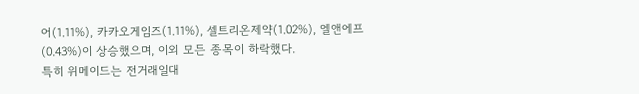어(1.11%), 카카오게임즈(1.11%), 셀트리온제약(1.02%), 엘앤에프(0.43%)이 상승했으며, 이외 모든 종목이 하락했다.
특히 위메이드는 전거래일대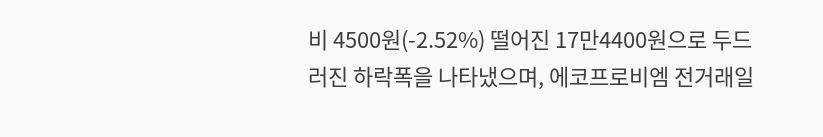비 4500원(-2.52%) 떨어진 17만4400원으로 두드러진 하락폭을 나타냈으며, 에코프로비엠 전거래일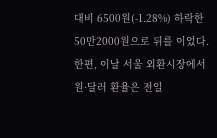대비 6500원(-1.28%) 하락한 50만2000원으로 뒤를 이었다.
한편, 이날 서울 외환시장에서 원·달러 환율은 전일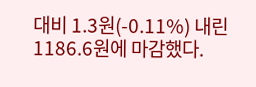대비 1.3원(-0.11%) 내린 1186.6원에 마감했다.